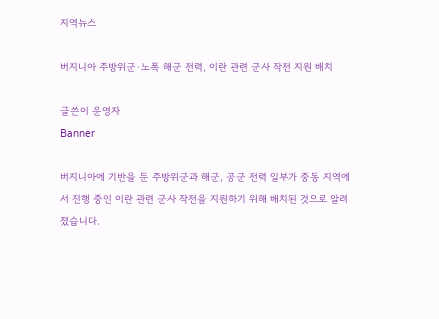지역뉴스

버지니아 주방위군·노폭 해군 전력, 이란 관련 군사 작전 지원 배치

글쓴이 운영자
Banner

버지니아에 기반을 둔 주방위군과 해군, 공군 전력 일부가 중동 지역에서 진행 중인 이란 관련 군사 작전을 지원하기 위해 배치된 것으로 알려졌습니다.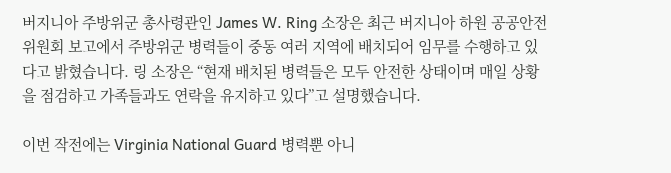버지니아 주방위군 총사령관인 James W. Ring 소장은 최근 버지니아 하원 공공안전위원회 보고에서 주방위군 병력들이 중동 여러 지역에 배치되어 임무를 수행하고 있다고 밝혔습니다. 링 소장은 “현재 배치된 병력들은 모두 안전한 상태이며 매일 상황을 점검하고 가족들과도 연락을 유지하고 있다”고 설명했습니다.

이번 작전에는 Virginia National Guard 병력뿐 아니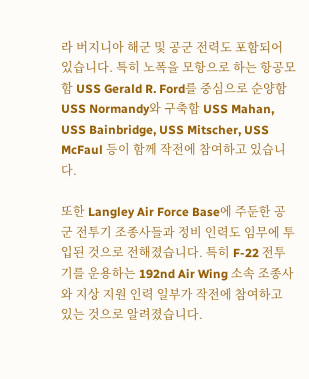라 버지니아 해군 및 공군 전력도 포함되어 있습니다. 특히 노폭을 모항으로 하는 항공모함 USS Gerald R. Ford를 중심으로 순양함 USS Normandy와 구축함 USS Mahan, USS Bainbridge, USS Mitscher, USS McFaul 등이 함께 작전에 참여하고 있습니다.

또한 Langley Air Force Base에 주둔한 공군 전투기 조종사들과 정비 인력도 임무에 투입된 것으로 전해졌습니다. 특히 F-22 전투기를 운용하는 192nd Air Wing 소속 조종사와 지상 지원 인력 일부가 작전에 참여하고 있는 것으로 알려졌습니다.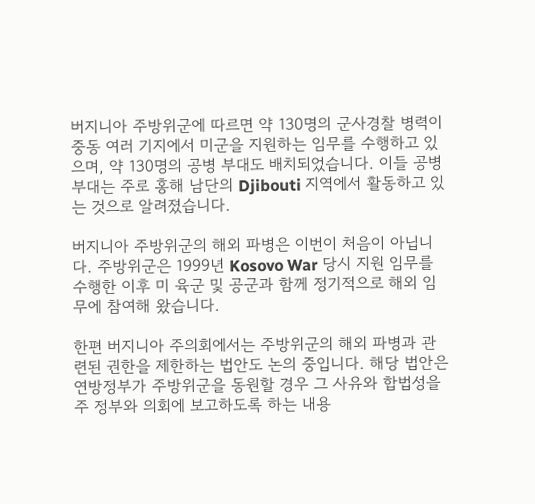버지니아 주방위군에 따르면 약 130명의 군사경찰 병력이 중동 여러 기지에서 미군을 지원하는 임무를 수행하고 있으며, 약 130명의 공병 부대도 배치되었습니다. 이들 공병 부대는 주로 홍해 남단의 Djibouti 지역에서 활동하고 있는 것으로 알려졌습니다.

버지니아 주방위군의 해외 파병은 이번이 처음이 아닙니다. 주방위군은 1999년 Kosovo War 당시 지원 임무를 수행한 이후 미 육군 및 공군과 함께 정기적으로 해외 임무에 참여해 왔습니다.

한편 버지니아 주의회에서는 주방위군의 해외 파병과 관련된 권한을 제한하는 법안도 논의 중입니다. 해당 법안은 연방정부가 주방위군을 동원할 경우 그 사유와 합법성을 주 정부와 의회에 보고하도록 하는 내용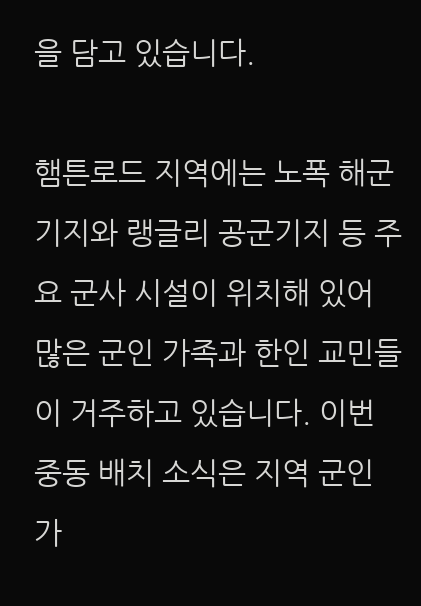을 담고 있습니다.

햄튼로드 지역에는 노폭 해군기지와 랭글리 공군기지 등 주요 군사 시설이 위치해 있어 많은 군인 가족과 한인 교민들이 거주하고 있습니다. 이번 중동 배치 소식은 지역 군인 가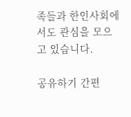족들과 한인사회에서도 관심을 모으고 있습니다.

공유하기 간편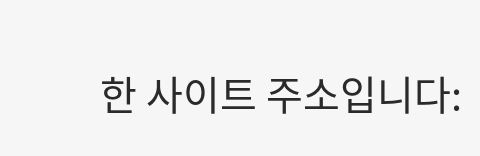한 사이트 주소입니다: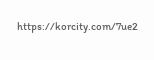https://korcity.com/7ue2